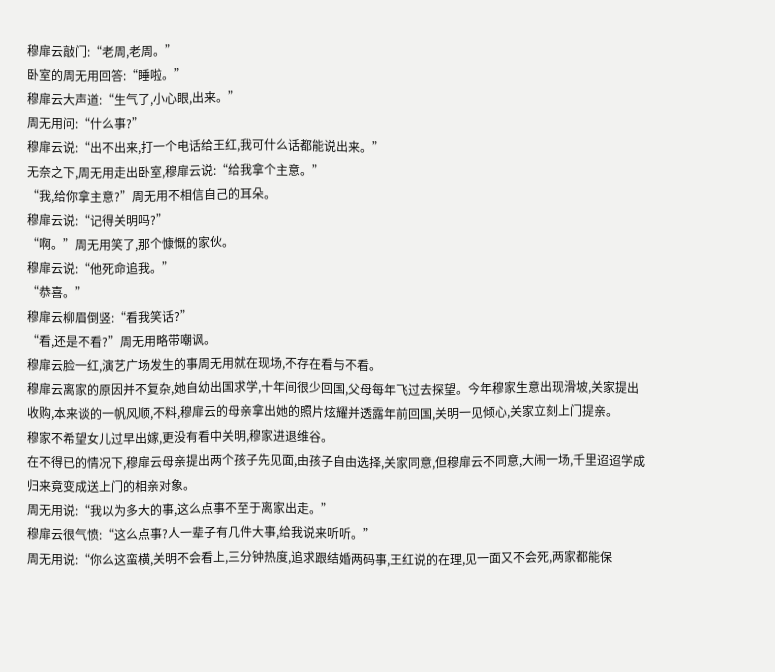穆扉云敲门:“老周,老周。”
卧室的周无用回答:“睡啦。”
穆扉云大声道:“生气了,小心眼,出来。”
周无用问:“什么事?”
穆扉云说:“出不出来,打一个电话给王红,我可什么话都能说出来。”
无奈之下,周无用走出卧室,穆扉云说:“给我拿个主意。”
“我,给你拿主意?”周无用不相信自己的耳朵。
穆扉云说:“记得关明吗?”
“啊。”周无用笑了,那个慷慨的家伙。
穆扉云说:“他死命追我。”
“恭喜。”
穆扉云柳眉倒竖:“看我笑话?”
“看,还是不看?”周无用略带嘲讽。
穆扉云脸一红,演艺广场发生的事周无用就在现场,不存在看与不看。
穆扉云离家的原因并不复杂,她自幼出国求学,十年间很少回国,父母每年飞过去探望。今年穆家生意出现滑坡,关家提出收购,本来谈的一帆风顺,不料,穆扉云的母亲拿出她的照片炫耀并透露年前回国,关明一见倾心,关家立刻上门提亲。
穆家不希望女儿过早出嫁,更没有看中关明,穆家进退维谷。
在不得已的情况下,穆扉云母亲提出两个孩子先见面,由孩子自由选择,关家同意,但穆扉云不同意,大闹一场,千里迢迢学成归来竟变成送上门的相亲对象。
周无用说:“我以为多大的事,这么点事不至于离家出走。”
穆扉云很气愤:“这么点事?人一辈子有几件大事,给我说来听听。”
周无用说:“你么这蛮横,关明不会看上,三分钟热度,追求跟结婚两码事,王红说的在理,见一面又不会死,两家都能保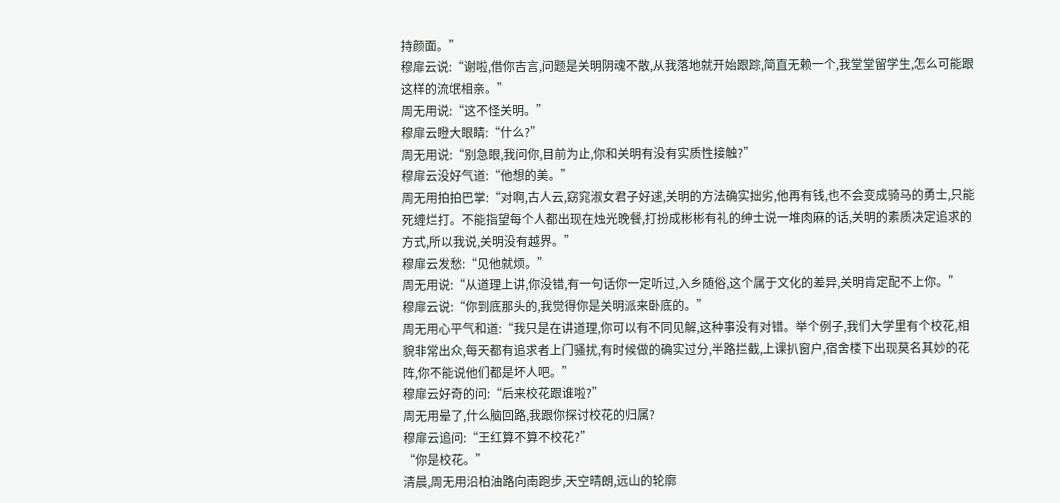持颜面。”
穆扉云说:“谢啦,借你吉言,问题是关明阴魂不散,从我落地就开始跟踪,简直无赖一个,我堂堂留学生,怎么可能跟这样的流氓相亲。”
周无用说:“这不怪关明。”
穆扉云瞪大眼睛:“什么?”
周无用说:“别急眼,我问你,目前为止,你和关明有没有实质性接触?”
穆扉云没好气道:“他想的美。”
周无用拍拍巴掌:“对啊,古人云,窈窕淑女君子好逑,关明的方法确实拙劣,他再有钱,也不会变成骑马的勇士,只能死缠烂打。不能指望每个人都出现在烛光晚餐,打扮成彬彬有礼的绅士说一堆肉麻的话,关明的素质决定追求的方式,所以我说,关明没有越界。”
穆扉云发愁:“见他就烦。”
周无用说:“从道理上讲,你没错,有一句话你一定听过,入乡随俗,这个属于文化的差异,关明肯定配不上你。”
穆扉云说:“你到底那头的,我觉得你是关明派来卧底的。”
周无用心平气和道:“我只是在讲道理,你可以有不同见解,这种事没有对错。举个例子,我们大学里有个校花,相貌非常出众,每天都有追求者上门骚扰,有时候做的确实过分,半路拦截,上课扒窗户,宿舍楼下出现莫名其妙的花阵,你不能说他们都是坏人吧。”
穆扉云好奇的问:“后来校花跟谁啦?”
周无用晕了,什么脑回路,我跟你探讨校花的归属?
穆扉云追问:“王红算不算不校花?”
“你是校花。”
清晨,周无用沿柏油路向南跑步,天空晴朗,远山的轮廓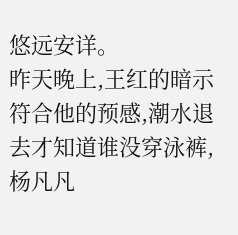悠远安详。
昨天晚上,王红的暗示符合他的预感,潮水退去才知道谁没穿泳裤,杨凡凡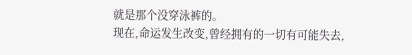就是那个没穿泳裤的。
现在,命运发生改变,曾经拥有的一切有可能失去,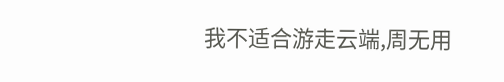我不适合游走云端,周无用